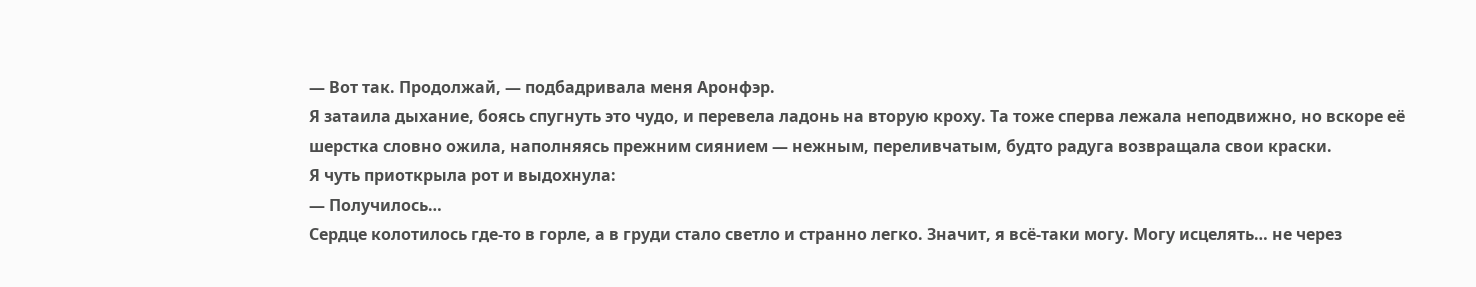— Вот так. Продолжай, — подбадривала меня Аронфэр.
Я затаила дыхание, боясь спугнуть это чудо, и перевела ладонь на вторую кроху. Та тоже сперва лежала неподвижно, но вскоре её шерстка словно ожила, наполняясь прежним сиянием — нежным, переливчатым, будто радуга возвращала свои краски.
Я чуть приоткрыла рот и выдохнула:
— Получилось…
Сердце колотилось где-то в горле, а в груди стало светло и странно легко. Значит, я всё-таки могу. Могу исцелять… не через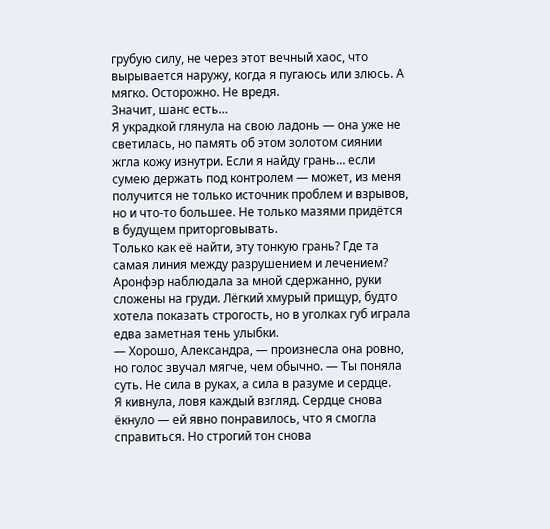грубую силу, не через этот вечный хаос, что вырывается наружу, когда я пугаюсь или злюсь. А мягко. Осторожно. Не вредя.
Значит, шанс есть…
Я украдкой глянула на свою ладонь — она уже не светилась, но память об этом золотом сиянии жгла кожу изнутри. Если я найду грань… если сумею держать под контролем — может, из меня получится не только источник проблем и взрывов, но и что-то большее. Не только мазями придётся в будущем приторговывать.
Только как её найти, эту тонкую грань? Где та самая линия между разрушением и лечением?
Аронфэр наблюдала за мной сдержанно, руки сложены на груди. Лёгкий хмурый прищур, будто хотела показать строгость, но в уголках губ играла едва заметная тень улыбки.
— Хорошо, Александра, — произнесла она ровно, но голос звучал мягче, чем обычно. — Ты поняла суть. Не сила в руках, а сила в разуме и сердце.
Я кивнула, ловя каждый взгляд. Сердце снова ёкнуло — ей явно понравилось, что я смогла справиться. Но строгий тон снова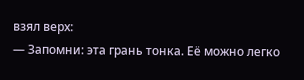взял верх:
— Запомни: эта грань тонка. Её можно легко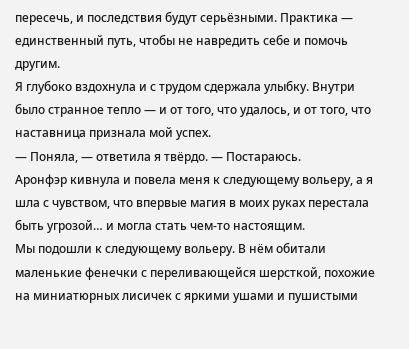пересечь, и последствия будут серьёзными. Практика — единственный путь, чтобы не навредить себе и помочь другим.
Я глубоко вздохнула и с трудом сдержала улыбку. Внутри было странное тепло — и от того, что удалось, и от того, что наставница признала мой успех.
— Поняла, — ответила я твёрдо. — Постараюсь.
Аронфэр кивнула и повела меня к следующему вольеру, а я шла с чувством, что впервые магия в моих руках перестала быть угрозой… и могла стать чем-то настоящим.
Мы подошли к следующему вольеру. В нём обитали маленькие фенечки с переливающейся шерсткой, похожие на миниатюрных лисичек с яркими ушами и пушистыми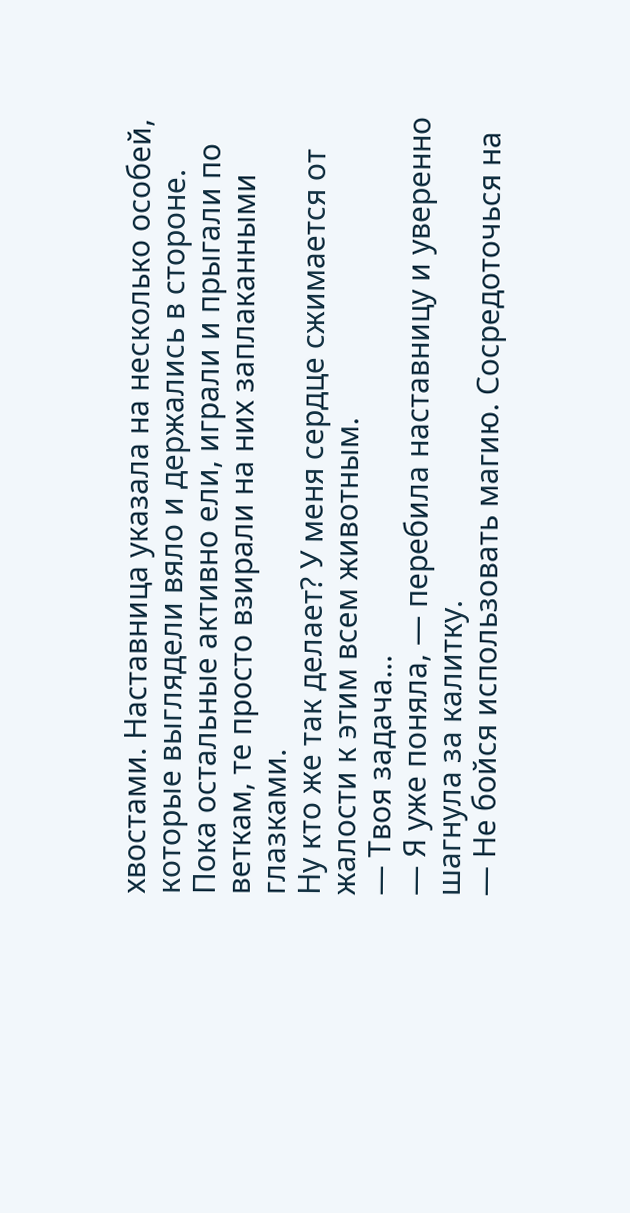хвостами. Наставница указала на несколько особей, которые выглядели вяло и держались в стороне. Пока остальные активно ели, играли и прыгали по веткам, те просто взирали на них заплаканными глазками.
Ну кто же так делает? У меня сердце сжимается от жалости к этим всем животным.
— Твоя задача…
— Я уже поняла, — перебила наставницу и уверенно шагнула за калитку.
— Не бойся использовать магию. Сосредоточься на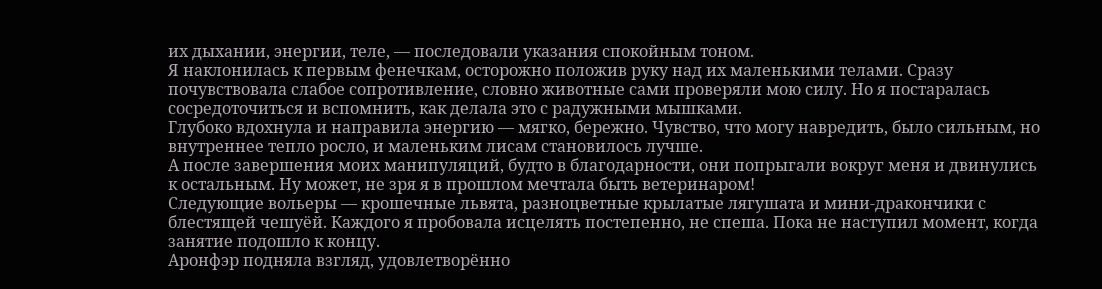их дыхании, энергии, теле, — последовали указания спокойным тоном.
Я наклонилась к первым фенечкам, осторожно положив руку над их маленькими телами. Сразу почувствовала слабое сопротивление, словно животные сами проверяли мою силу. Но я постаралась сосредоточиться и вспомнить, как делала это с радужными мышками.
Глубоко вдохнула и направила энергию — мягко, бережно. Чувство, что могу навредить, было сильным, но внутреннее тепло росло, и маленьким лисам становилось лучше.
А после завершения моих манипуляций, будто в благодарности, они попрыгали вокруг меня и двинулись к остальным. Ну может, не зря я в прошлом мечтала быть ветеринаром!
Следующие вольеры — крошечные львята, разноцветные крылатые лягушата и мини-дракончики с блестящей чешуёй. Каждого я пробовала исцелять постепенно, не спеша. Пока не наступил момент, когда занятие подошло к концу.
Аронфэр подняла взгляд, удовлетворённо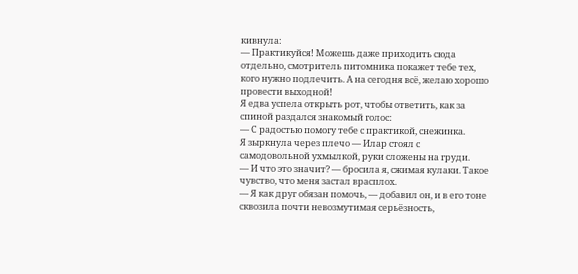кивнула:
— Практикуйся! Можешь даже приходить сюда отдельно, смотритель питомника покажет тебе тех, кого нужно подлечить. А на сегодня всё, желаю хорошо провести выходной!
Я едва успела открыть рот, чтобы ответить, как за спиной раздался знакомый голос:
— С радостью помогу тебе с практикой, снежинка.
Я зыркнула через плечо — Илар стоял с самодовольной ухмылкой, руки сложены на груди.
— И что это значит? — бросила я, сжимая кулаки. Такое чувство, что меня застал врасплох.
— Я как друг обязан помочь, — добавил он, и в его тоне сквозила почти невозмутимая серьёзность,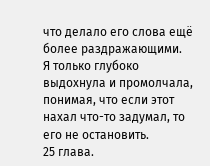что делало его слова ещё более раздражающими.
Я только глубоко выдохнула и промолчала, понимая, что если этот нахал что-то задумал, то его не остановить.
25 глава.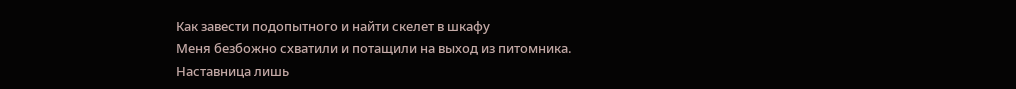Как завести подопытного и найти скелет в шкафу
Меня безбожно схватили и потащили на выход из питомника. Наставница лишь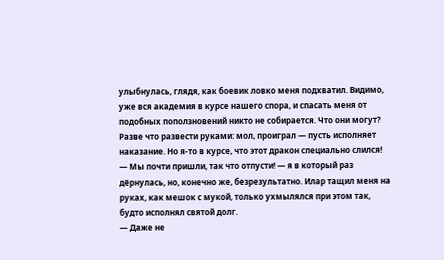улыбнулась, глядя, как боевик ловко меня подхватил. Видимо, уже вся академия в курсе нашего спора, и спасать меня от подобных поползновений никто не собирается. Что они могут? Разве что развести руками: мол, проиграл — пусть исполняет наказание. Но я-то в курсе, что этот дракон специально слился!
— Мы почти пришли, так что отпусти! — я в который раз дёрнулась, но, конечно же, безрезультатно. Илар тащил меня на руках, как мешок с мукой, только ухмылялся при этом так, будто исполнял святой долг.
— Даже не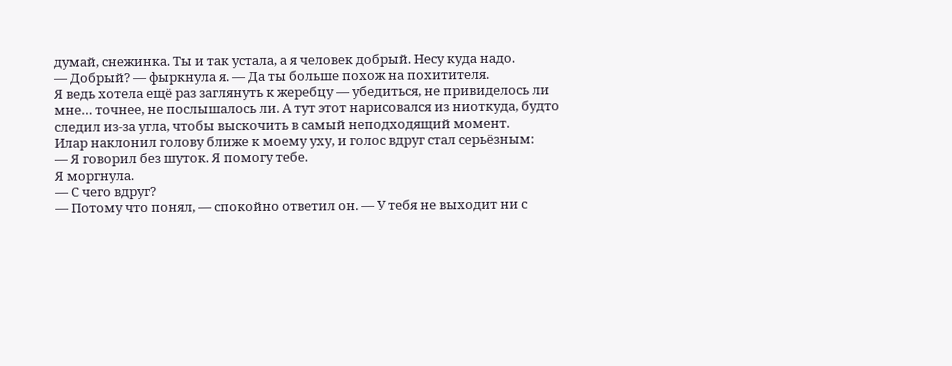думай, снежинка. Ты и так устала, а я человек добрый. Несу куда надо.
— Добрый? — фыркнула я. — Да ты больше похож на похитителя.
Я ведь хотела ещё раз заглянуть к жеребцу — убедиться, не привиделось ли мне… точнее, не послышалось ли. А тут этот нарисовался из ниоткуда, будто следил из-за угла, чтобы выскочить в самый неподходящий момент.
Илар наклонил голову ближе к моему уху, и голос вдруг стал серьёзным:
— Я говорил без шуток. Я помогу тебе.
Я моргнула.
— С чего вдруг?
— Потому что понял, — спокойно ответил он. — У тебя не выходит ни с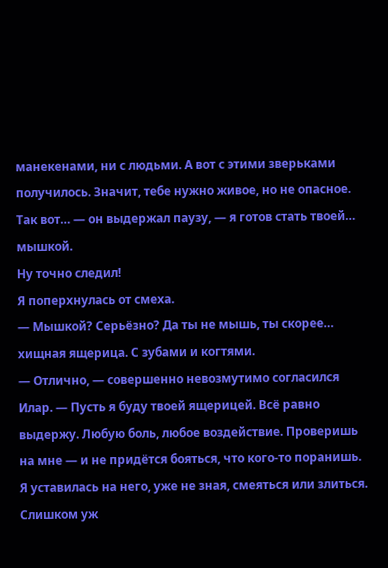манекенами, ни с людьми. А вот с этими зверьками получилось. Значит, тебе нужно живое, но не опасное. Так вот… — он выдержал паузу, — я готов стать твоей… мышкой.
Ну точно следил!
Я поперхнулась от смеха.
— Мышкой? Серьёзно? Да ты не мышь, ты скорее… хищная ящерица. С зубами и когтями.
— Отлично, — совершенно невозмутимо согласился Илар. — Пусть я буду твоей ящерицей. Всё равно выдержу. Любую боль, любое воздействие. Проверишь на мне — и не придётся бояться, что кого-то поранишь.
Я уставилась на него, уже не зная, смеяться или злиться. Слишком уж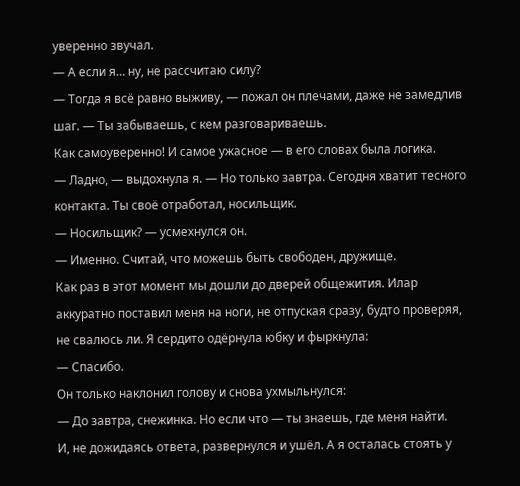уверенно звучал.
— А если я… ну, не рассчитаю силу?
— Тогда я всё равно выживу, — пожал он плечами, даже не замедлив шаг. — Ты забываешь, с кем разговариваешь.
Как самоуверенно! И самое ужасное — в его словах была логика.
— Ладно, — выдохнула я. — Но только завтра. Сегодня хватит тесного контакта. Ты своё отработал, носильщик.
— Носильщик? — усмехнулся он.
— Именно. Считай, что можешь быть свободен, дружище.
Как раз в этот момент мы дошли до дверей общежития. Илар аккуратно поставил меня на ноги, не отпуская сразу, будто проверяя, не свалюсь ли. Я сердито одёрнула юбку и фыркнула:
— Спасибо.
Он только наклонил голову и снова ухмыльнулся:
— До завтра, снежинка. Но если что — ты знаешь, где меня найти.
И, не дожидаясь ответа, развернулся и ушёл. А я осталась стоять у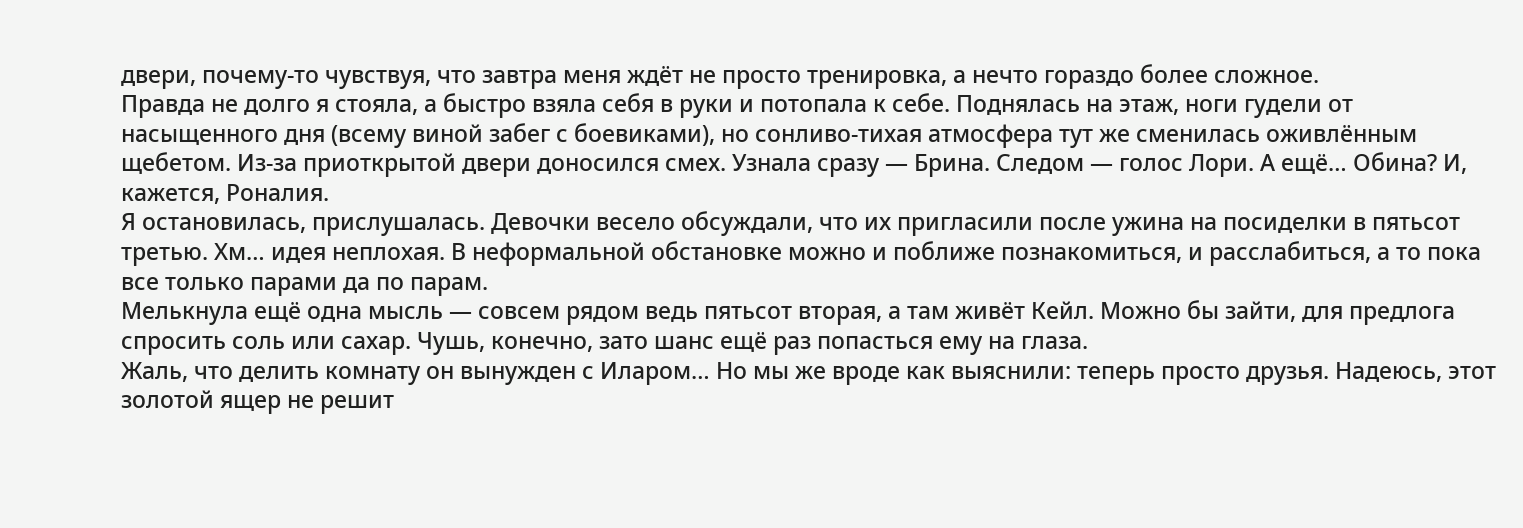двери, почему-то чувствуя, что завтра меня ждёт не просто тренировка, а нечто гораздо более сложное.
Правда не долго я стояла, а быстро взяла себя в руки и потопала к себе. Поднялась на этаж, ноги гудели от насыщенного дня (всему виной забег с боевиками), но сонливо-тихая атмосфера тут же сменилась оживлённым щебетом. Из-за приоткрытой двери доносился смех. Узнала сразу — Брина. Следом — голос Лори. А ещё… Обина? И, кажется, Роналия.
Я остановилась, прислушалась. Девочки весело обсуждали, что их пригласили после ужина на посиделки в пятьсот третью. Хм… идея неплохая. В неформальной обстановке можно и поближе познакомиться, и расслабиться, а то пока все только парами да по парам.
Мелькнула ещё одна мысль — совсем рядом ведь пятьсот вторая, а там живёт Кейл. Можно бы зайти, для предлога спросить соль или сахар. Чушь, конечно, зато шанс ещё раз попасться ему на глаза.
Жаль, что делить комнату он вынужден с Иларом… Но мы же вроде как выяснили: теперь просто друзья. Надеюсь, этот золотой ящер не решит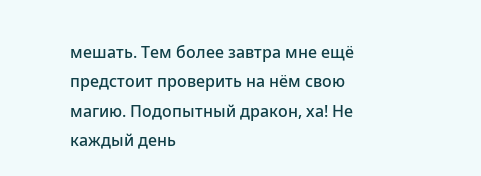мешать. Тем более завтра мне ещё предстоит проверить на нём свою магию. Подопытный дракон, ха! Не каждый день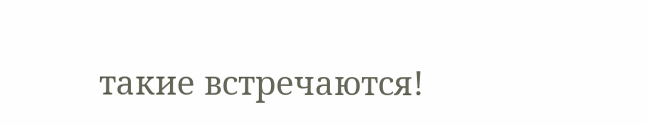такие встречаются!